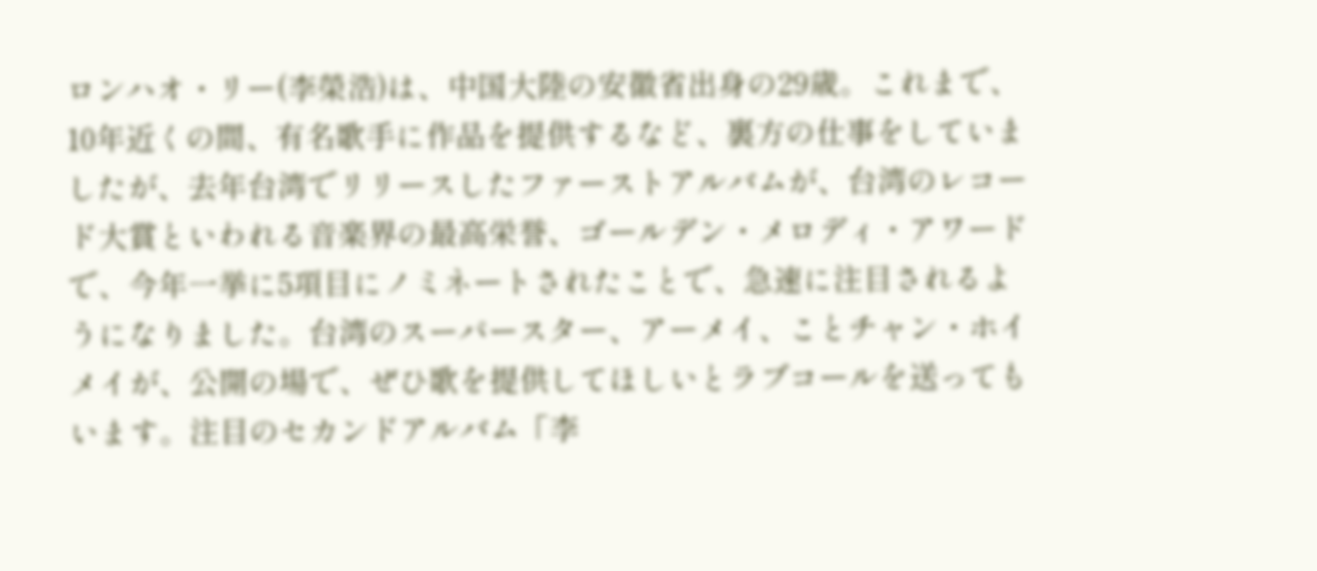ロンハオ・リー(李榮浩)は、中国大陸の安徽省出身の29歳。これまで、10年近くの間、有名歌手に作品を提供するなど、裏方の仕事をしていましたが、去年台湾でリリースしたファーストアルバムが、台湾のレコード大賞といわれる音楽界の最高栄誉、ゴールデン・メロディ・アワードで、今年一挙に5項目にノミネートされたことで、急速に注目されるようになりました。台湾のスーパースター、アーメイ、ことチャン・ホイメイが、公開の場で、ぜひ歌を提供してほしいとラブコールを送ってもいます。注目のセカンドアルバム「李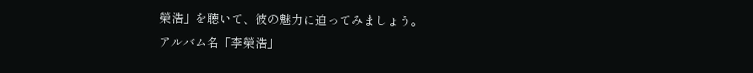榮浩」を聴いて、彼の魅力に迫ってみましょう。
アルバム名「李榮浩」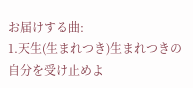お届けする曲:
1.天生(生まれつき)生まれつきの自分を受け止めよ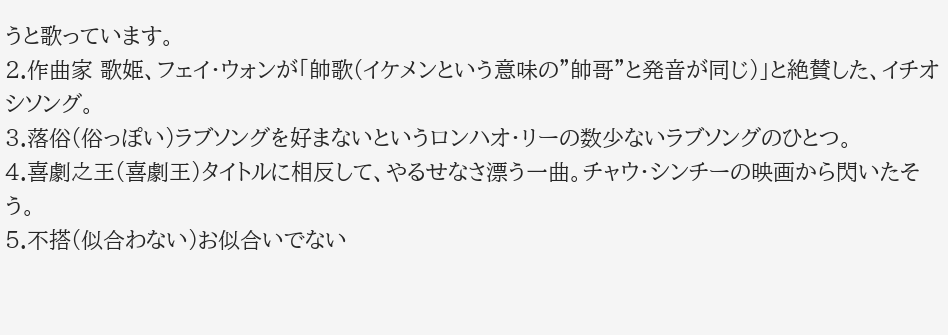うと歌っています。
2.作曲家 歌姫、フェイ・ウォンが「帥歌(イケメンという意味の”帥哥”と発音が同じ)」と絶賛した、イチオシソング。
3.落俗(俗っぽい)ラブソングを好まないというロンハオ・リーの数少ないラブソングのひとつ。
4.喜劇之王(喜劇王)タイトルに相反して、やるせなさ漂う一曲。チャウ・シンチーの映画から閃いたそう。
5.不搭(似合わない)お似合いでない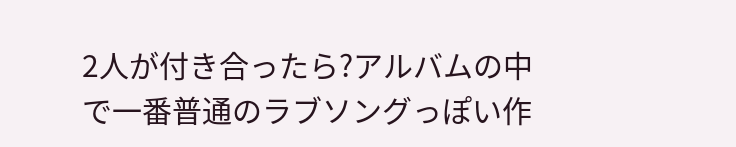2人が付き合ったら?アルバムの中で一番普通のラブソングっぽい作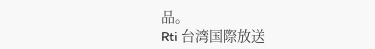品。
Rti 台湾国際放送